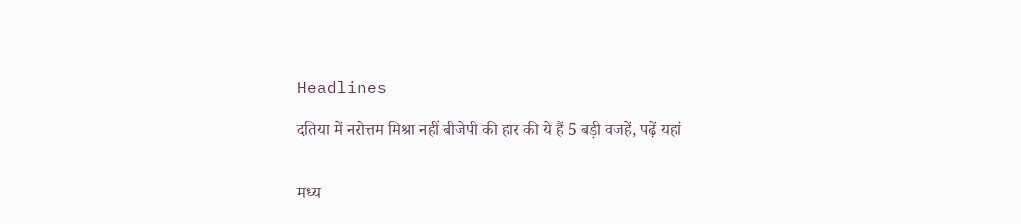Headlines

दतिया में नरोत्तम मिश्रा नहीं बीजेपी की हार की ये हैं 5 बड़ी वजहें, पढ़ें यहां


मध्य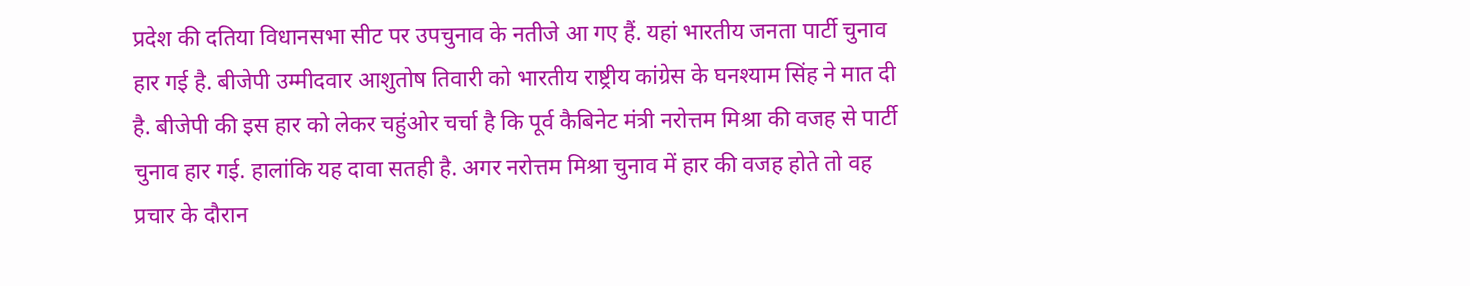प्रदेश की दतिया विधानसभा सीट पर उपचुनाव के नतीजे आ गए हैं. यहां भारतीय जनता पार्टी चुनाव हार गई है. बीजेपी उम्मीदवार आशुतोष तिवारी को भारतीय राष्ट्रीय कांग्रेस के घनश्याम सिंह ने मात दी है. बीजेपी की इस हार को लेकर चहुंओर चर्चा है कि पूर्व कैबिनेट मंत्री नरोत्तम मिश्रा की वजह से पार्टी चुनाव हार गई. हालांकि यह दावा सतही है. अगर नरोत्तम मिश्रा चुनाव में हार की वजह होते तो वह प्रचार के दौरान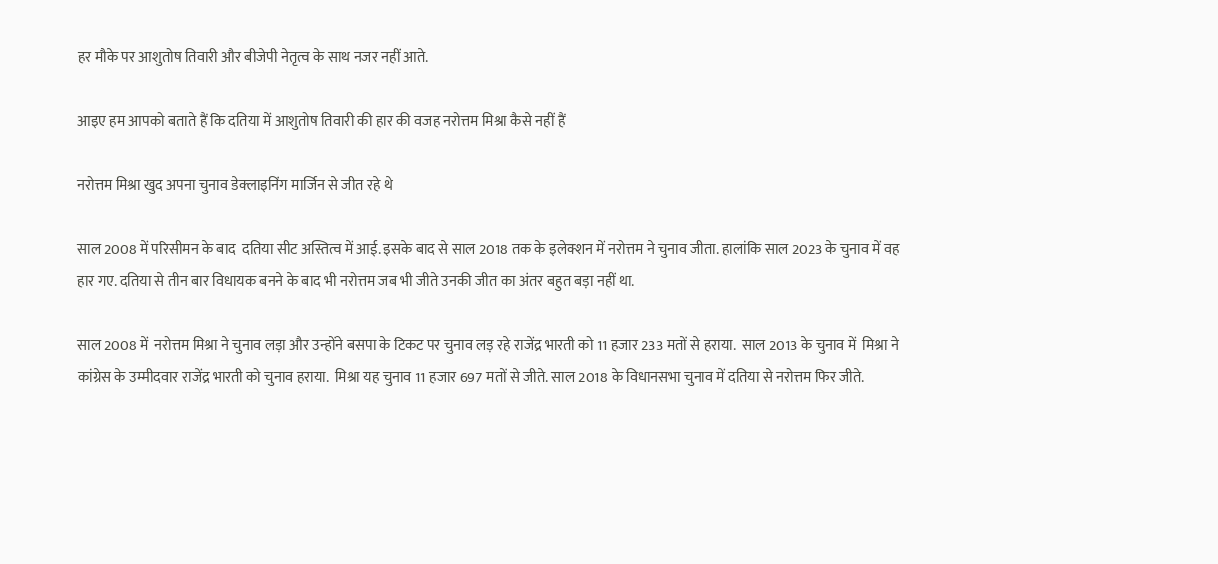हर मौके पर आशुतोष तिवारी और बीजेपी नेतृत्व के साथ नजर नहीं आते.

आइए हम आपको बताते हैं कि दतिया में आशुतोष तिवारी की हार की वजह नरोत्तम मिश्रा कैसे नहीं हैं

नरोत्तम मिश्रा खुद अपना चुनाव डेक्लाइनिंग मार्जिन से जीत रहे थे

साल 2008 में परिसीमन के बाद  दतिया सीट अस्तित्व में आई. इसके बाद से साल 2018 तक के इलेक्शन में नरोत्तम ने चुनाव जीता. हालांकि साल 2023 के चुनाव में वह हार गए. दतिया से तीन बार विधायक बनने के बाद भी नरोत्तम जब भी जीते उनकी जीत का अंतर बहुत बड़ा नहीं था.

साल 2008 में  नरोत्तम मिश्रा ने चुनाव लड़ा और उन्होंने बसपा के टिकट पर चुनाव लड़ रहे राजेंद्र भारती को 11 हजार 233 मतों से हराया.  साल 2013 के चुनाव में  मिश्रा ने कांग्रेस के उम्मीदवार राजेंद्र भारती को चुनाव हराया.  मिश्रा यह चुनाव 11 हजार 697 मतों से जीते. साल 2018 के विधानसभा चुनाव में दतिया से नरोत्तम फिर जीते.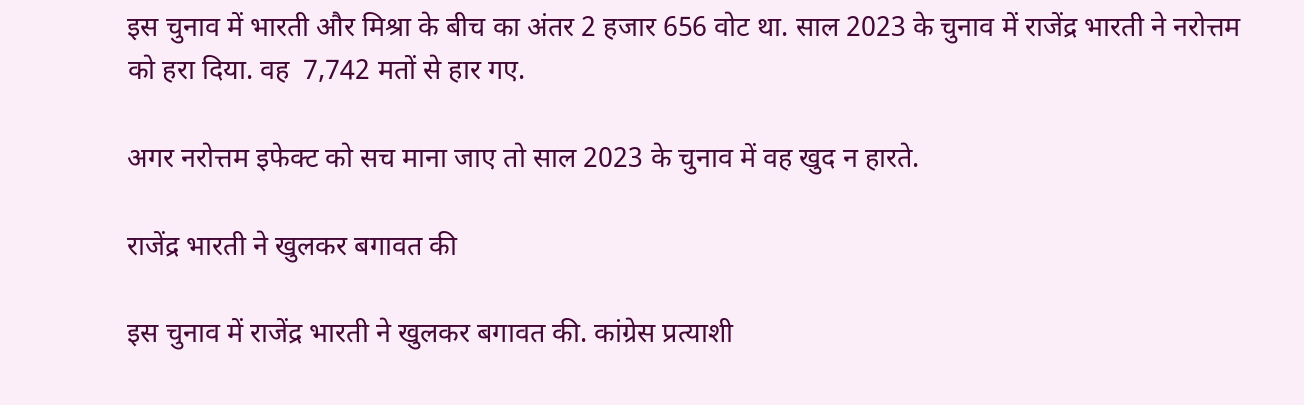इस चुनाव में भारती और मिश्रा के बीच का अंतर 2 हजार 656 वोट था. साल 2023 के चुनाव में राजेंद्र भारती ने नरोत्तम को हरा दिया. वह  7,742 मतों से हार गए.

अगर नरोत्तम इफेक्ट को सच माना जाए तो साल 2023 के चुनाव में वह खुद न हारते.

राजेंद्र भारती ने खुलकर बगावत की

इस चुनाव में राजेंद्र भारती ने खुलकर बगावत की. कांग्रेस प्रत्याशी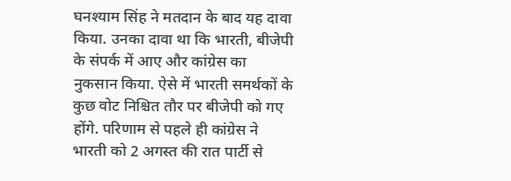घनश्याम सिंह ने मतदान के बाद यह दावा किया. उनका दावा था कि भारती, बीजेपी के संपर्क में आए और कांग्रेस का नुकसान किया. ऐसे में भारती समर्थकों के कुछ वोट निश्चित तौर पर बीजेपी को गए होंगे. परिणाम से पहले ही कांग्रेस ने भारती को 2 अगस्त की रात पार्टी से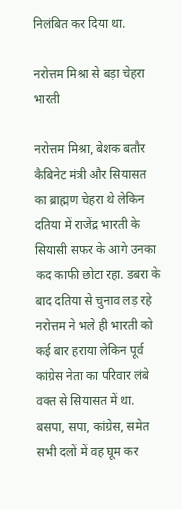निलंबित कर दिया था.

नरोत्तम मिश्रा से बड़ा चेहरा भारती

नरोत्तम मिश्रा, बेशक बतौर कैबिनेट मंत्री और सियासत का ब्राह्मण चेहरा थे लेकिन दतिया में राजेंद्र भारती के सियासी सफर के आगे उनका कद काफी छोटा रहा. डबरा के बाद दतिया से चुनाव लड़ रहे नरोत्तम ने भले ही भारती को कई बार हराया लेकिन पूर्व कांग्रेस नेता का परिवार लंबे वक्त से सियासत में था. बसपा, सपा, कांग्रेस, समेत सभी दलों में वह घूम कर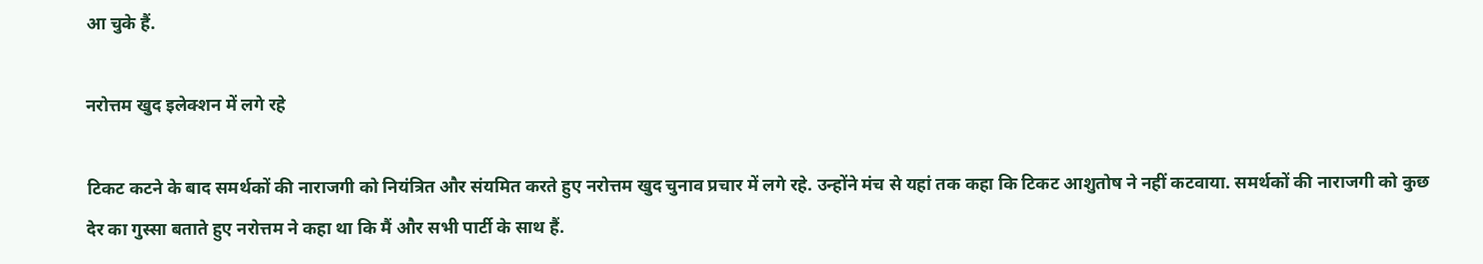आ चुके हैं.

नरोत्तम खुद इलेक्शन में लगे रहे

टिकट कटने के बाद समर्थकों की नाराजगी को नियंत्रित और संयमित करते हुए नरोत्तम खुद चुनाव प्रचार में लगे रहे. उन्होंने मंच से यहां तक कहा कि टिकट आशुतोष ने नहीं कटवाया. समर्थकों की नाराजगी को कुछ देर का गुस्सा बताते हुए नरोत्तम ने कहा था कि मैं और सभी पार्टी के साथ हैं.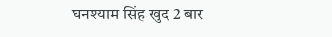घनश्याम सिंह खुद 2 बार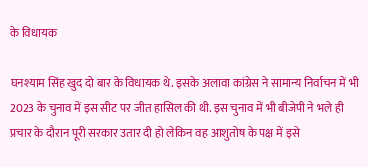के विधायक

घनश्याम सिंह खुद दो बार के विधायक थे. इसके अलावा कांग्रेस ने सामान्य निर्वाचन में भी 2023 के चुनाव में इस सीट पर जीत हासिल की थी. इस चुनाव में भी बीजेपी ने भले ही प्रचार के दौरान पूरी सरकार उतार दी हो लेकिन वह आशुतोष के पक्ष में इसे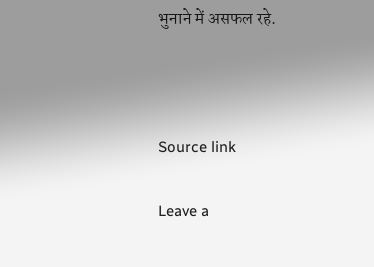भुनाने में असफल रहे.



Source link

Leave a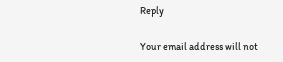Reply

Your email address will not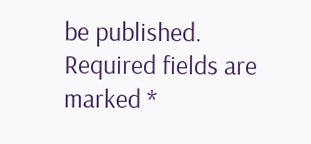be published. Required fields are marked *